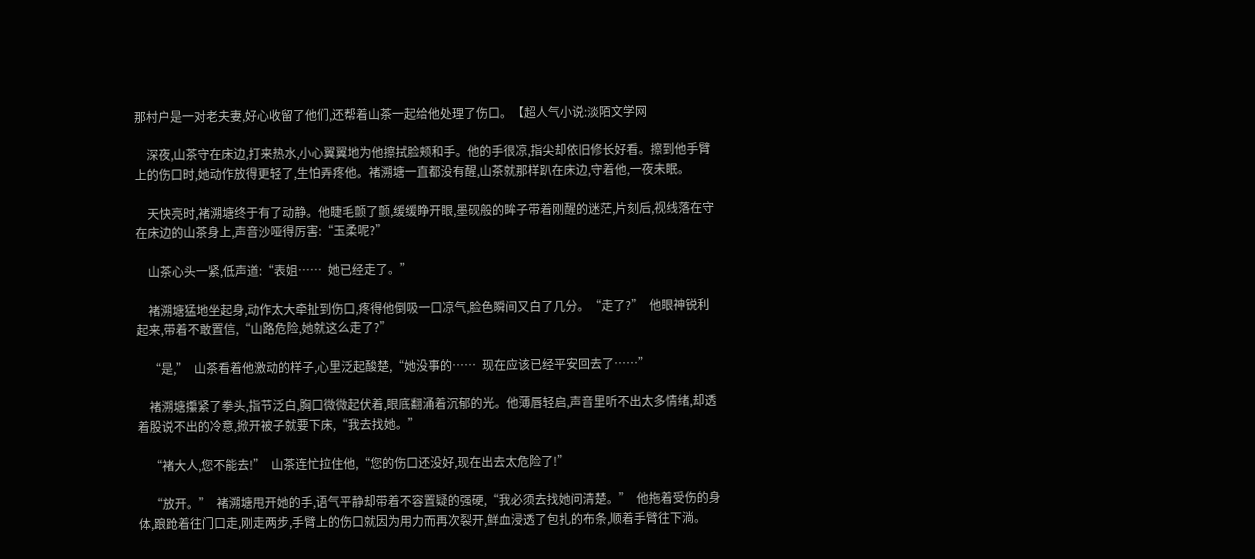那村户是一对老夫妻,好心收留了他们,还帮着山茶一起给他处理了伤口。【超人气小说:淡陌文学网

    深夜,山茶守在床边,打来热水,小心翼翼地为他擦拭脸颊和手。他的手很凉,指尖却依旧修长好看。擦到他手臂上的伤口时,她动作放得更轻了,生怕弄疼他。褚溯塘一直都没有醒,山茶就那样趴在床边,守着他,一夜未眠。

    天快亮时,褚溯塘终于有了动静。他睫毛颤了颤,缓缓睁开眼,墨砚般的眸子带着刚醒的迷茫,片刻后,视线落在守在床边的山茶身上,声音沙哑得厉害:“玉柔呢?”

    山茶心头一紧,低声道:“表姐……  她已经走了。”

    褚溯塘猛地坐起身,动作太大牵扯到伤口,疼得他倒吸一口凉气,脸色瞬间又白了几分。“走了?”  他眼神锐利起来,带着不敢置信,“山路危险,她就这么走了?”

    “是,”  山茶看着他激动的样子,心里泛起酸楚,“她没事的……  现在应该已经平安回去了……”

    褚溯塘攥紧了拳头,指节泛白,胸口微微起伏着,眼底翻涌着沉郁的光。他薄唇轻启,声音里听不出太多情绪,却透着股说不出的冷意,掀开被子就要下床,“我去找她。”

    “褚大人,您不能去!”  山茶连忙拉住他,“您的伤口还没好,现在出去太危险了!”

    “放开。”  褚溯塘甩开她的手,语气平静却带着不容置疑的强硬,“我必须去找她问清楚。”  他拖着受伤的身体,踉跄着往门口走,刚走两步,手臂上的伤口就因为用力而再次裂开,鲜血浸透了包扎的布条,顺着手臂往下淌。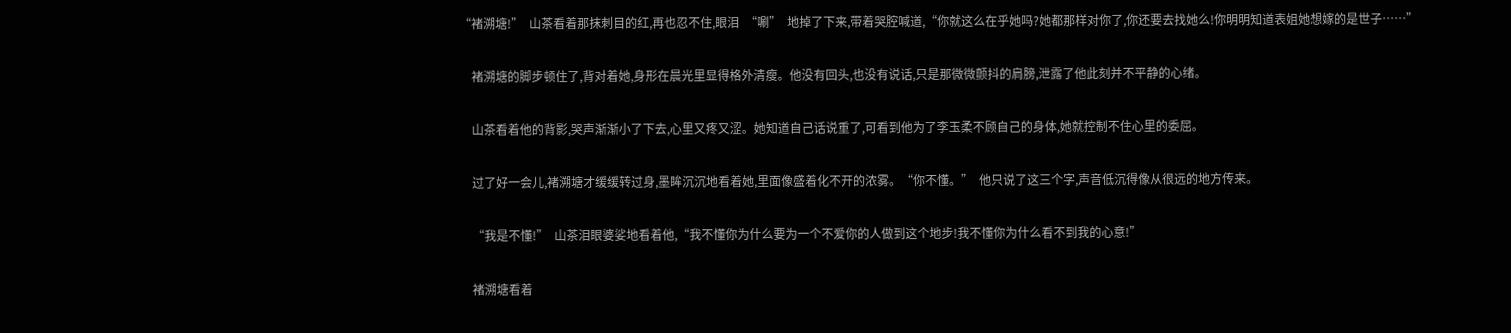“褚溯塘!”  山茶看着那抹刺目的红,再也忍不住,眼泪  “唰”  地掉了下来,带着哭腔喊道,“你就这么在乎她吗?她都那样对你了,你还要去找她么!你明明知道表姐她想嫁的是世子……”

    褚溯塘的脚步顿住了,背对着她,身形在晨光里显得格外清瘦。他没有回头,也没有说话,只是那微微颤抖的肩膀,泄露了他此刻并不平静的心绪。

    山茶看着他的背影,哭声渐渐小了下去,心里又疼又涩。她知道自己话说重了,可看到他为了李玉柔不顾自己的身体,她就控制不住心里的委屈。

    过了好一会儿,褚溯塘才缓缓转过身,墨眸沉沉地看着她,里面像盛着化不开的浓雾。“你不懂。”  他只说了这三个字,声音低沉得像从很远的地方传来。

    “我是不懂!”  山茶泪眼婆娑地看着他,“我不懂你为什么要为一个不爱你的人做到这个地步!我不懂你为什么看不到我的心意!”

    褚溯塘看着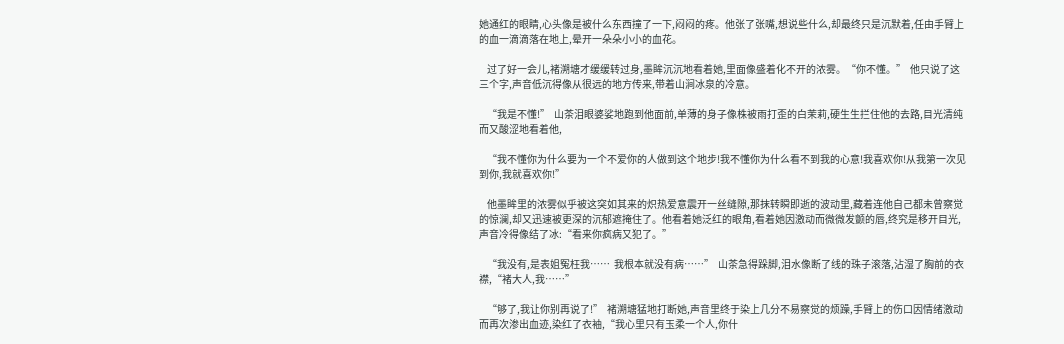她通红的眼睛,心头像是被什么东西撞了一下,闷闷的疼。他张了张嘴,想说些什么,却最终只是沉默着,任由手臂上的血一滴滴落在地上,晕开一朵朵小小的血花。

    过了好一会儿,褚溯塘才缓缓转过身,墨眸沉沉地看着她,里面像盛着化不开的浓雾。“你不懂。”  他只说了这三个字,声音低沉得像从很远的地方传来,带着山涧冰泉的冷意。

    “我是不懂!”  山茶泪眼婆娑地跑到他面前,单薄的身子像株被雨打歪的白茉莉,硬生生拦住他的去路,目光清纯而又酸涩地看着他,

    “我不懂你为什么要为一个不爱你的人做到这个地步!我不懂你为什么看不到我的心意!我喜欢你!从我第一次见到你,我就喜欢你!”

    他墨眸里的浓雾似乎被这突如其来的炽热爱意震开一丝缝隙,那抹转瞬即逝的波动里,藏着连他自己都未曾察觉的惊澜,却又迅速被更深的沉郁遮掩住了。他看着她泛红的眼角,看着她因激动而微微发颤的唇,终究是移开目光,声音冷得像结了冰:“看来你疯病又犯了。”

    “我没有,是表姐冤枉我……  我根本就没有病……”  山茶急得跺脚,泪水像断了线的珠子滚落,沾湿了胸前的衣襟,“褚大人,我……”

    “够了,我让你别再说了!”  褚溯塘猛地打断她,声音里终于染上几分不易察觉的烦躁,手臂上的伤口因情绪激动而再次渗出血迹,染红了衣袖,“我心里只有玉柔一个人,你什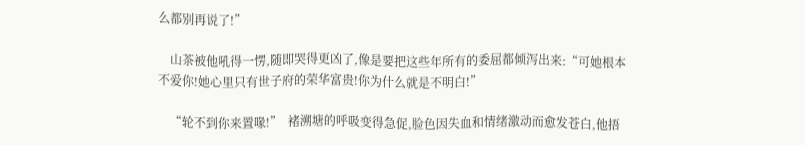么都别再说了!”

    山茶被他吼得一愣,随即哭得更凶了,像是要把这些年所有的委屈都倾泻出来:“可她根本不爱你!她心里只有世子府的荣华富贵!你为什么就是不明白!”

    “轮不到你来置喙!”  褚溯塘的呼吸变得急促,脸色因失血和情绪激动而愈发苍白,他捂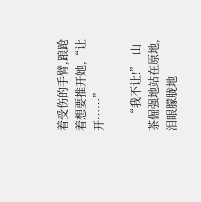着受伤的手臂,踉跄着想要推开她,“让开……”

    “我不让!”  山茶倔强地站在原地,泪眼朦胧地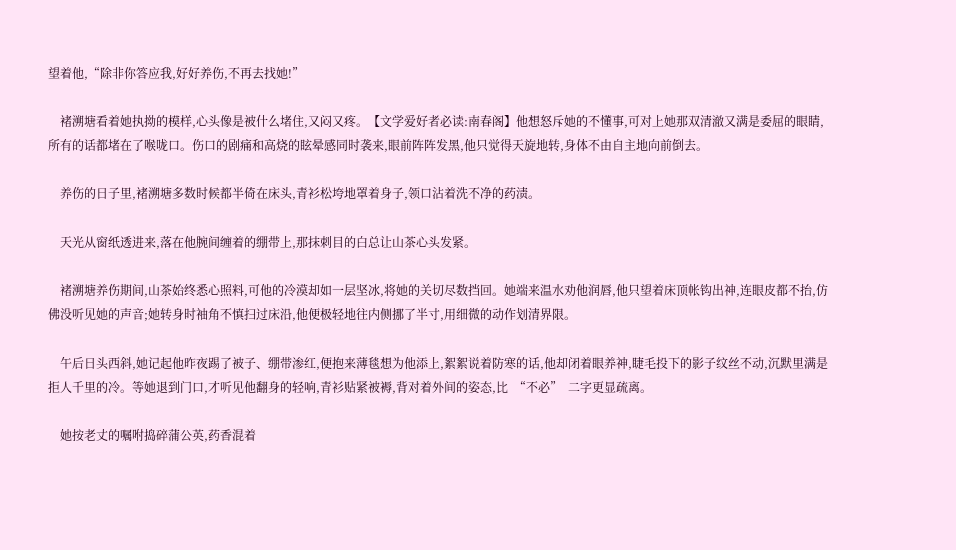望着他,“除非你答应我,好好养伤,不再去找她!”

    褚溯塘看着她执拗的模样,心头像是被什么堵住,又闷又疼。【文学爱好者必读:南春阁】他想怒斥她的不懂事,可对上她那双清澈又满是委屈的眼睛,所有的话都堵在了喉咙口。伤口的剧痛和高烧的眩晕感同时袭来,眼前阵阵发黑,他只觉得天旋地转,身体不由自主地向前倒去。

    养伤的日子里,褚溯塘多数时候都半倚在床头,青衫松垮地罩着身子,领口沾着洗不净的药渍。

    天光从窗纸透进来,落在他腕间缠着的绷带上,那抹刺目的白总让山茶心头发紧。

    褚溯塘养伤期间,山茶始终悉心照料,可他的冷漠却如一层坚冰,将她的关切尽数挡回。她端来温水劝他润唇,他只望着床顶帐钩出神,连眼皮都不抬,仿佛没听见她的声音;她转身时袖角不慎扫过床沿,他便极轻地往内侧挪了半寸,用细微的动作划清界限。

    午后日头西斜,她记起他昨夜踢了被子、绷带渗红,便抱来薄毯想为他添上,絮絮说着防寒的话,他却闭着眼养神,睫毛投下的影子纹丝不动,沉默里满是拒人千里的冷。等她退到门口,才听见他翻身的轻响,青衫贴紧被褥,背对着外间的姿态,比  “不必”  二字更显疏离。

    她按老丈的嘱咐捣碎蒲公英,药香混着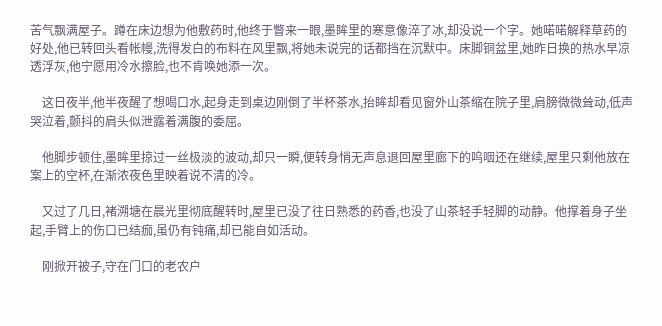苦气飘满屋子。蹲在床边想为他敷药时,他终于瞥来一眼,墨眸里的寒意像淬了冰,却没说一个字。她喏喏解释草药的好处,他已转回头看帐幔,洗得发白的布料在风里飘,将她未说完的话都挡在沉默中。床脚铜盆里,她昨日换的热水早凉透浮灰,他宁愿用冷水擦脸,也不肯唤她添一次。

    这日夜半,他半夜醒了想喝口水,起身走到桌边刚倒了半杯茶水,抬眸却看见窗外山茶缩在院子里,肩膀微微耸动,低声哭泣着,颤抖的肩头似泄露着满腹的委屈。

    他脚步顿住,墨眸里掠过一丝极淡的波动,却只一瞬,便转身悄无声息退回屋里廊下的呜咽还在继续,屋里只剩他放在案上的空杯,在渐浓夜色里映着说不清的冷。

    又过了几日,褚溯塘在晨光里彻底醒转时,屋里已没了往日熟悉的药香,也没了山茶轻手轻脚的动静。他撑着身子坐起,手臂上的伤口已结痂,虽仍有钝痛,却已能自如活动。

    刚掀开被子,守在门口的老农户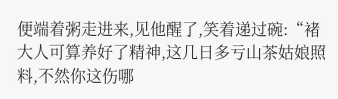便端着粥走进来,见他醒了,笑着递过碗:“褚大人可算养好了精神,这几日多亏山茶姑娘照料,不然你这伤哪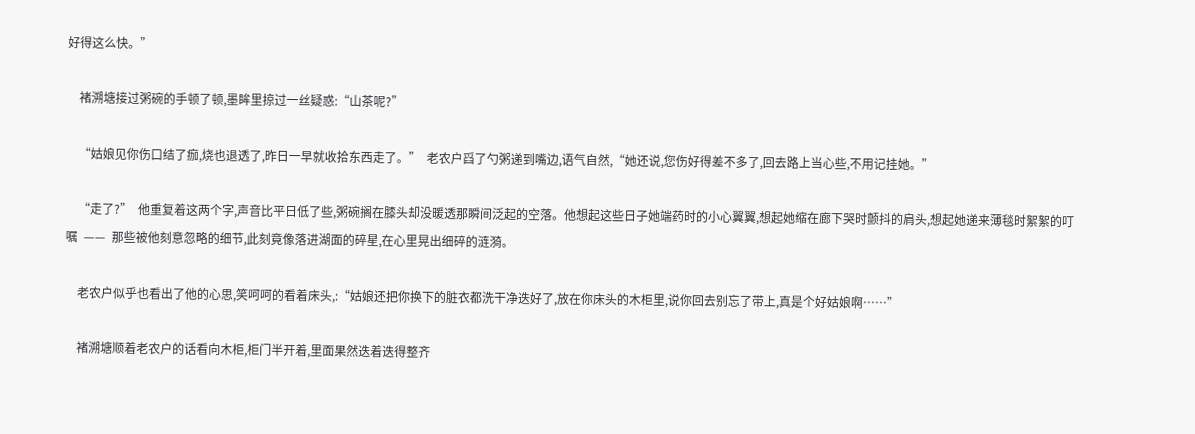好得这么快。”

    褚溯塘接过粥碗的手顿了顿,墨眸里掠过一丝疑惑:“山茶呢?”

    “姑娘见你伤口结了痂,烧也退透了,昨日一早就收拾东西走了。”  老农户舀了勺粥递到嘴边,语气自然,“她还说,您伤好得差不多了,回去路上当心些,不用记挂她。”

    “走了?”  他重复着这两个字,声音比平日低了些,粥碗搁在膝头却没暖透那瞬间泛起的空落。他想起这些日子她端药时的小心翼翼,想起她缩在廊下哭时颤抖的肩头,想起她递来薄毯时絮絮的叮嘱  ——  那些被他刻意忽略的细节,此刻竟像落进湖面的碎星,在心里晃出细碎的涟漪。

    老农户似乎也看出了他的心思,笑呵呵的看着床头,:“姑娘还把你换下的脏衣都洗干净迭好了,放在你床头的木柜里,说你回去别忘了带上,真是个好姑娘啊……”

    褚溯塘顺着老农户的话看向木柜,柜门半开着,里面果然迭着迭得整齐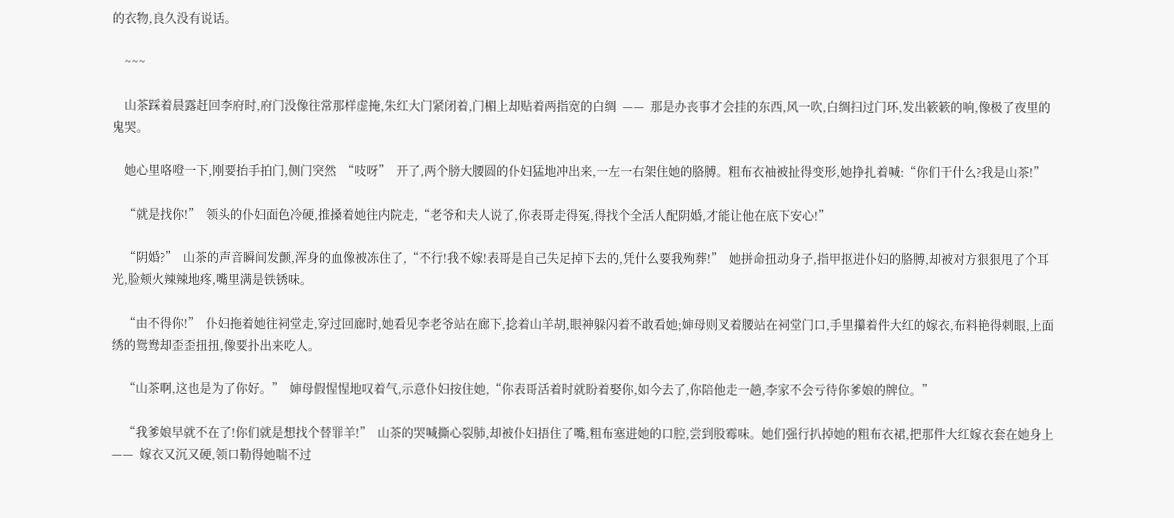的衣物,良久没有说话。

    ~~~

    山茶踩着晨露赶回李府时,府门没像往常那样虚掩,朱红大门紧闭着,门楣上却贴着两指宽的白绸  ——  那是办丧事才会挂的东西,风一吹,白绸扫过门环,发出簌簌的响,像极了夜里的鬼哭。

    她心里咯噔一下,刚要抬手拍门,侧门突然  “吱呀”  开了,两个膀大腰圆的仆妇猛地冲出来,一左一右架住她的胳膊。粗布衣袖被扯得变形,她挣扎着喊:“你们干什么?我是山茶!”

    “就是找你!”  领头的仆妇面色冷硬,推搡着她往内院走,“老爷和夫人说了,你表哥走得冤,得找个全活人配阴婚,才能让他在底下安心!”

    “阴婚?”  山茶的声音瞬间发颤,浑身的血像被冻住了,“不行!我不嫁!表哥是自己失足掉下去的,凭什么要我殉葬!”  她拼命扭动身子,指甲抠进仆妇的胳膊,却被对方狠狠甩了个耳光,脸颊火辣辣地疼,嘴里满是铁锈味。

    “由不得你!”  仆妇拖着她往祠堂走,穿过回廊时,她看见李老爷站在廊下,捻着山羊胡,眼神躲闪着不敢看她;婶母则叉着腰站在祠堂门口,手里攥着件大红的嫁衣,布料艳得刺眼,上面绣的鸳鸯却歪歪扭扭,像要扑出来吃人。

    “山茶啊,这也是为了你好。”  婶母假惺惺地叹着气,示意仆妇按住她,“你表哥活着时就盼着娶你,如今去了,你陪他走一趟,李家不会亏待你爹娘的牌位。”

    “我爹娘早就不在了!你们就是想找个替罪羊!”  山茶的哭喊撕心裂肺,却被仆妇捂住了嘴,粗布塞进她的口腔,尝到股霉味。她们强行扒掉她的粗布衣裙,把那件大红嫁衣套在她身上  ——  嫁衣又沉又硬,领口勒得她喘不过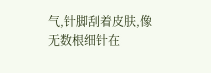气,针脚刮着皮肤,像无数根细针在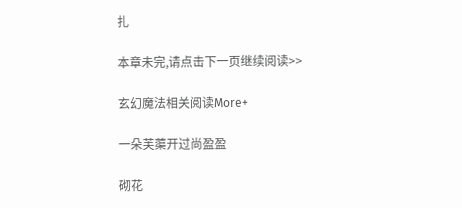扎

本章未完,请点击下一页继续阅读>>

玄幻魔法相关阅读More+

一朵芙蕖开过尚盈盈

砌花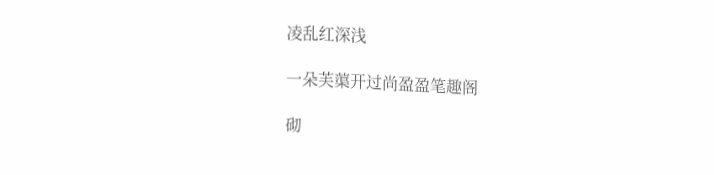凌乱红深浅

一朵芙蕖开过尚盈盈笔趣阁

砌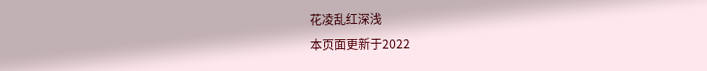花凌乱红深浅
本页面更新于2022